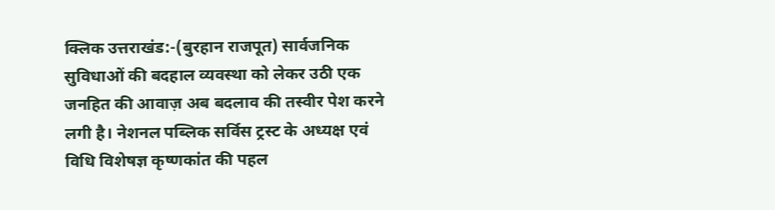क्लिक उत्तराखंड:-(बुरहान राजपूत) सार्वजनिक सुविधाओं की बदहाल व्यवस्था को लेकर उठी एक जनहित की आवाज़ अब बदलाव की तस्वीर पेश करने लगी है। नेशनल पब्लिक सर्विस ट्रस्ट के अध्यक्ष एवं विधि विशेषज्ञ कृष्णकांत की पहल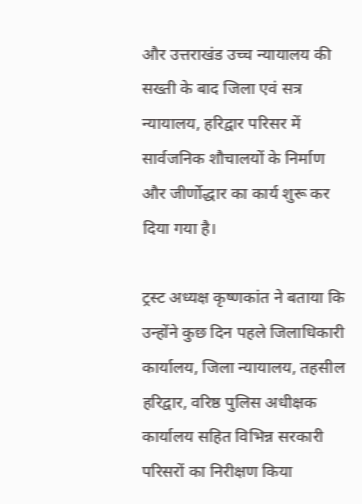और उत्तराखंड उच्च न्यायालय की सख्ती के बाद जिला एवं सत्र न्यायालय, हरिद्वार परिसर में सार्वजनिक शौचालयों के निर्माण और जीर्णोद्धार का कार्य शुरू कर दिया गया है।

ट्रस्ट अध्यक्ष कृष्णकांत ने बताया कि उन्होंने कुछ दिन पहले जिलाधिकारी कार्यालय, जिला न्यायालय, तहसील हरिद्वार, वरिष्ठ पुलिस अधीक्षक कार्यालय सहित विभिन्न सरकारी परिसरों का निरीक्षण किया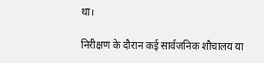था।

निरीक्षण के दौरान कई सार्वजनिक शौचालय या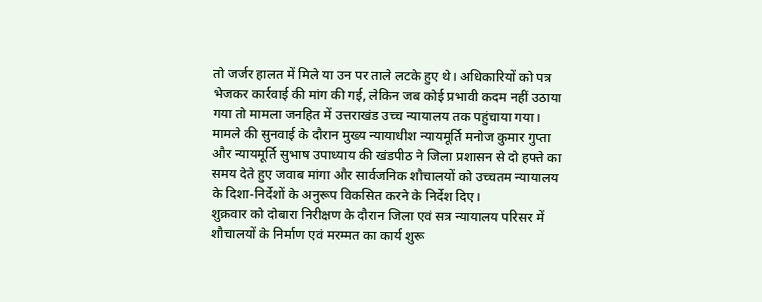तो जर्जर हालत में मिले या उन पर ताले लटके हुए थे। अधिकारियों को पत्र भेजकर कार्रवाई की मांग की गई, लेकिन जब कोई प्रभावी कदम नहीं उठाया गया तो मामला जनहित में उत्तराखंड उच्च न्यायालय तक पहुंचाया गया।
मामले की सुनवाई के दौरान मुख्य न्यायाधीश न्यायमूर्ति मनोज कुमार गुप्ता और न्यायमूर्ति सुभाष उपाध्याय की खंडपीठ ने जिला प्रशासन से दो हफ्ते का समय देते हुए जवाब मांगा और सार्वजनिक शौचालयों को उच्चतम न्यायालय के दिशा-निर्देशों के अनुरूप विकसित करने के निर्देश दिए।
शुक्रवार को दोबारा निरीक्षण के दौरान जिला एवं सत्र न्यायालय परिसर में शौचालयों के निर्माण एवं मरम्मत का कार्य शुरू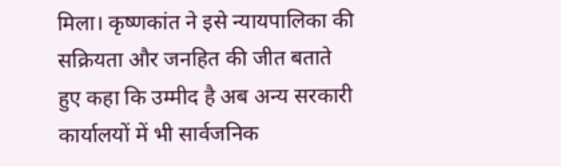मिला। कृष्णकांत ने इसे न्यायपालिका की सक्रियता और जनहित की जीत बताते हुए कहा कि उम्मीद है अब अन्य सरकारी कार्यालयों में भी सार्वजनिक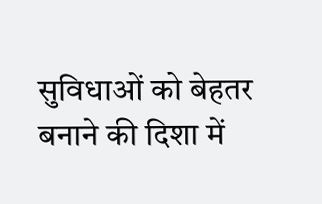सुविधाओं को बेहतर बनाने की दिशा में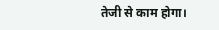तेजी से काम होगा।